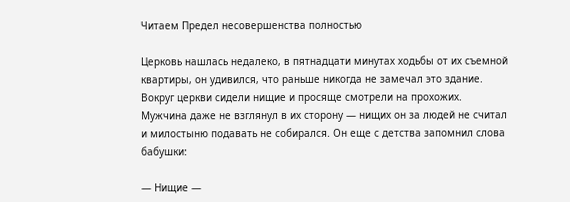Читаем Предел несовершенства полностью

Церковь нашлась недалеко, в пятнадцати минутах ходьбы от их съемной квартиры, он удивился, что раньше никогда не замечал это здание. Вокруг церкви сидели нищие и просяще смотрели на прохожих. Мужчина даже не взглянул в их сторону — нищих он за людей не считал и милостыню подавать не собирался. Он еще с детства запомнил слова бабушки:

— Нищие —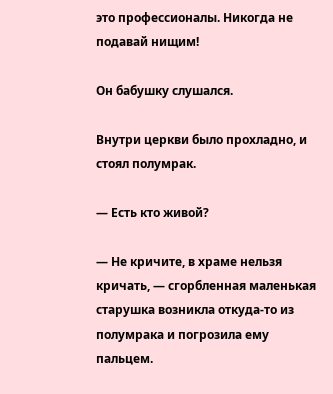это профессионалы. Никогда не подавай нищим!

Он бабушку слушался.

Внутри церкви было прохладно, и стоял полумрак.

— Есть кто живой?

— Не кричите, в храме нельзя кричать, — сгорбленная маленькая старушка возникла откуда-то из полумрака и погрозила ему пальцем.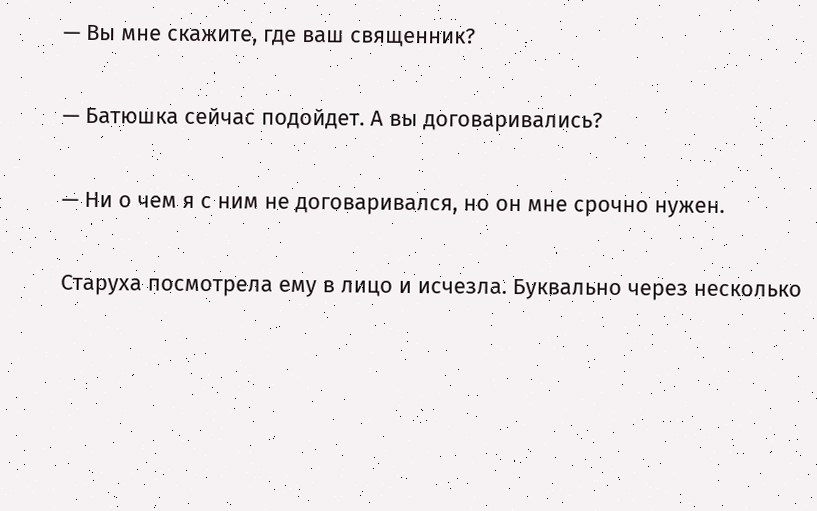— Вы мне скажите, где ваш священник?

— Батюшка сейчас подойдет. А вы договаривались?

— Ни о чем я с ним не договаривался, но он мне срочно нужен.

Старуха посмотрела ему в лицо и исчезла. Буквально через несколько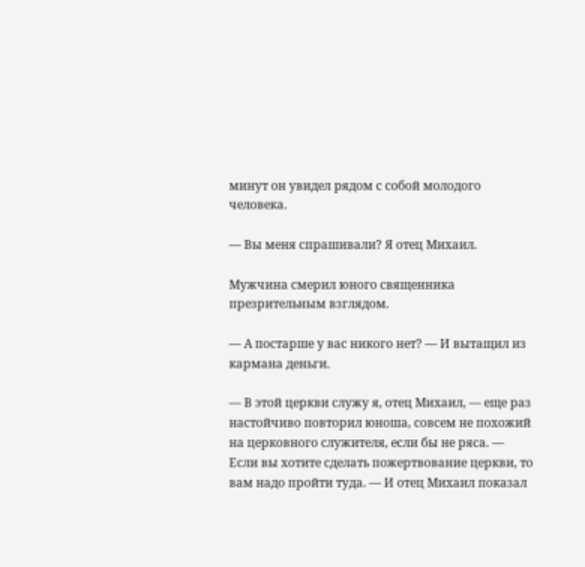минут он увидел рядом с собой молодого человека.

— Вы меня спрашивали? Я отец Михаил.

Мужчина смерил юного священника презрительным взглядом.

— А постарше у вас никого нет? — И вытащил из кармана деньги.

— В этой церкви служу я, отец Михаил, — еще раз настойчиво повторил юноша, совсем не похожий на церковного служителя, если бы не ряса. — Если вы хотите сделать пожертвование церкви, то вам надо пройти туда. — И отец Михаил показал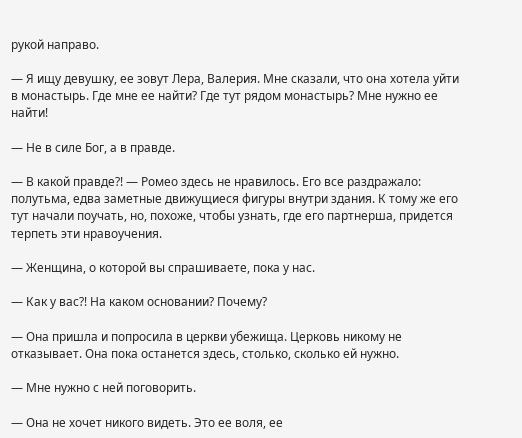рукой направо.

— Я ищу девушку, ее зовут Лера, Валерия. Мне сказали, что она хотела уйти в монастырь. Где мне ее найти? Где тут рядом монастырь? Мне нужно ее найти!

— Не в силе Бог, а в правде.

— В какой правде?! — Ромео здесь не нравилось. Его все раздражало: полутьма, едва заметные движущиеся фигуры внутри здания. К тому же его тут начали поучать, но, похоже, чтобы узнать, где его партнерша, придется терпеть эти нравоучения.

— Женщина, о которой вы спрашиваете, пока у нас.

— Как у вас?! На каком основании? Почему?

— Она пришла и попросила в церкви убежища. Церковь никому не отказывает. Она пока останется здесь, столько, сколько ей нужно.

— Мне нужно с ней поговорить.

— Она не хочет никого видеть. Это ее воля, ее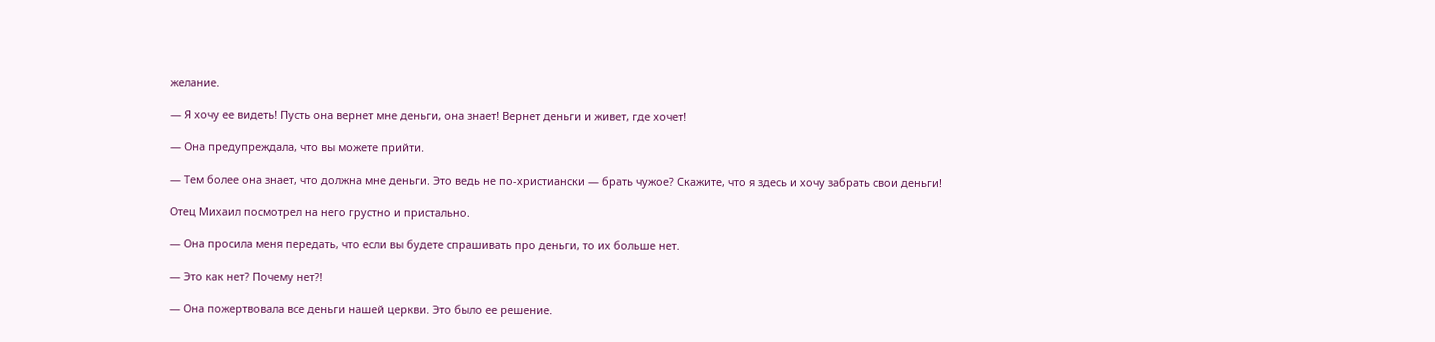желание.

— Я хочу ее видеть! Пусть она вернет мне деньги, она знает! Вернет деньги и живет, где хочет!

— Она предупреждала, что вы можете прийти.

— Тем более она знает, что должна мне деньги. Это ведь не по-христиански — брать чужое? Скажите, что я здесь и хочу забрать свои деньги!

Отец Михаил посмотрел на него грустно и пристально.

— Она просила меня передать, что если вы будете спрашивать про деньги, то их больше нет.

— Это как нет? Почему нет?!

— Она пожертвовала все деньги нашей церкви. Это было ее решение.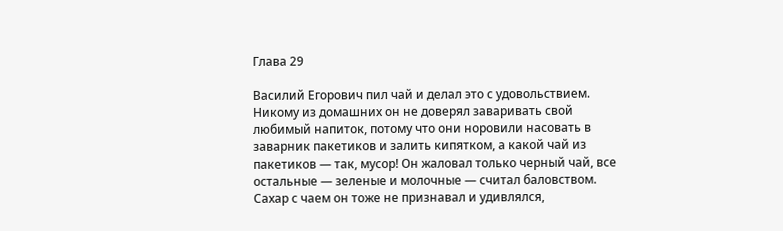Глава 29

Василий Егорович пил чай и делал это с удовольствием. Никому из домашних он не доверял заваривать свой любимый напиток, потому что они норовили насовать в заварник пакетиков и залить кипятком, а какой чай из пакетиков — так, мусор! Он жаловал только черный чай, все остальные — зеленые и молочные — считал баловством. Сахар с чаем он тоже не признавал и удивлялся,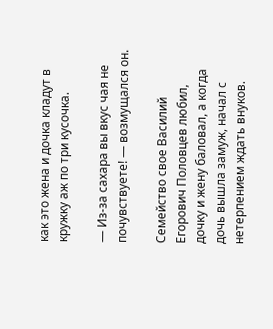как это жена и дочка кладут в кружку аж по три кусочка.

— Из-за сахара вы вкус чая не почувствуете! — возмущался он.

Семейство свое Василий Егорович Половцев любил, дочку и жену баловал, а когда дочь вышла замуж, начал с нетерпением ждать внуков.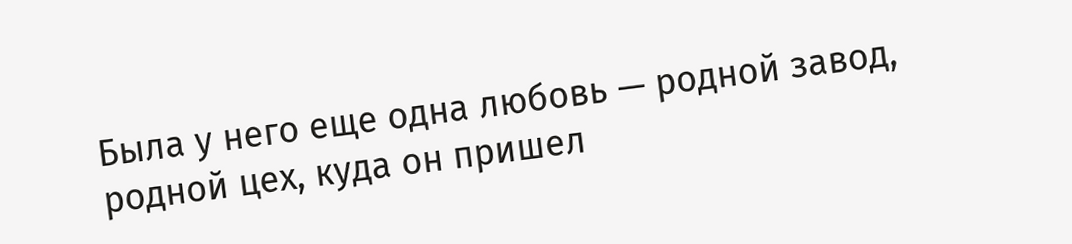Была у него еще одна любовь — родной завод, родной цех, куда он пришел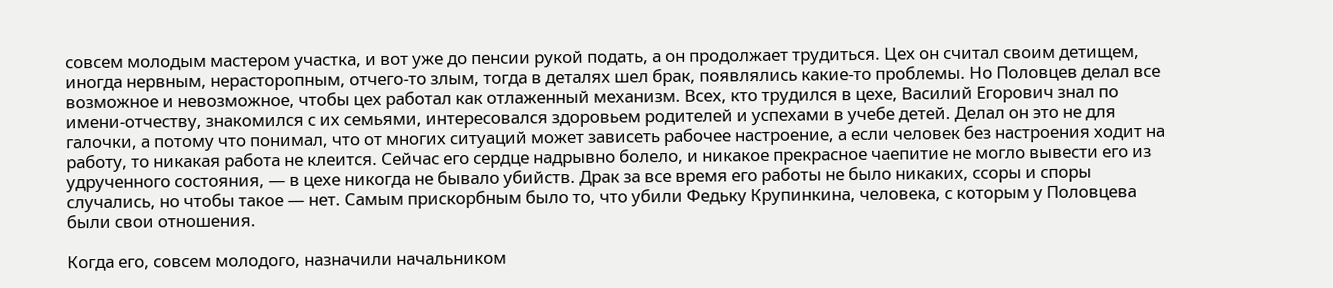совсем молодым мастером участка, и вот уже до пенсии рукой подать, а он продолжает трудиться. Цех он считал своим детищем, иногда нервным, нерасторопным, отчего-то злым, тогда в деталях шел брак, появлялись какие-то проблемы. Но Половцев делал все возможное и невозможное, чтобы цех работал как отлаженный механизм. Всех, кто трудился в цехе, Василий Егорович знал по имени-отчеству, знакомился с их семьями, интересовался здоровьем родителей и успехами в учебе детей. Делал он это не для галочки, а потому что понимал, что от многих ситуаций может зависеть рабочее настроение, а если человек без настроения ходит на работу, то никакая работа не клеится. Сейчас его сердце надрывно болело, и никакое прекрасное чаепитие не могло вывести его из удрученного состояния, — в цехе никогда не бывало убийств. Драк за все время его работы не было никаких, ссоры и споры случались, но чтобы такое — нет. Самым прискорбным было то, что убили Федьку Крупинкина, человека, с которым у Половцева были свои отношения.

Когда его, совсем молодого, назначили начальником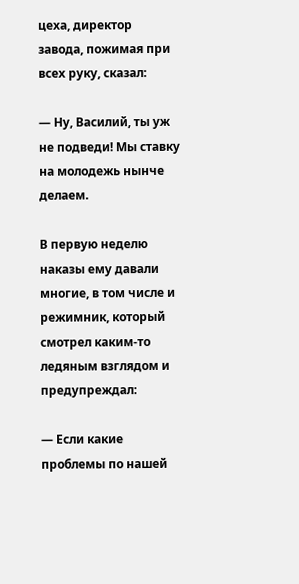цеха, директор завода, пожимая при всех руку, сказал:

— Ну, Василий, ты уж не подведи! Мы ставку на молодежь нынче делаем.

В первую неделю наказы ему давали многие, в том числе и режимник, который смотрел каким-то ледяным взглядом и предупреждал:

— Если какие проблемы по нашей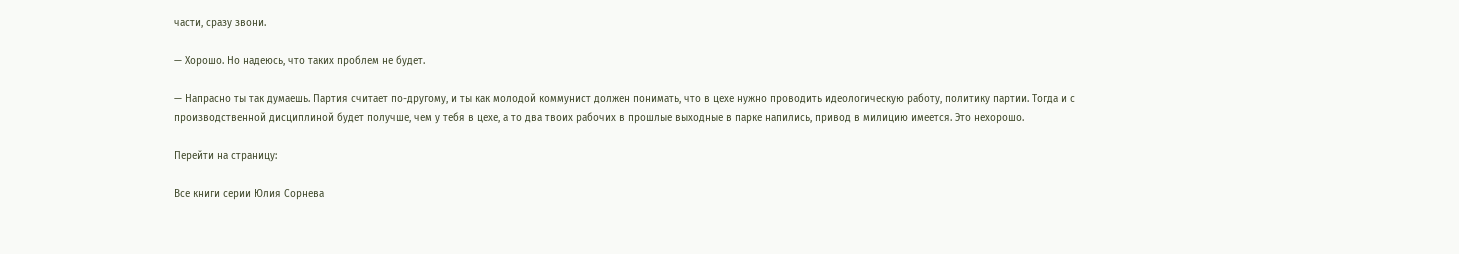части, сразу звони.

— Хорошо. Но надеюсь, что таких проблем не будет.

— Напрасно ты так думаешь. Партия считает по-другому, и ты как молодой коммунист должен понимать, что в цехе нужно проводить идеологическую работу, политику партии. Тогда и с производственной дисциплиной будет получше, чем у тебя в цехе, а то два твоих рабочих в прошлые выходные в парке напились, привод в милицию имеется. Это нехорошо.

Перейти на страницу:

Все книги серии Юлия Сорнева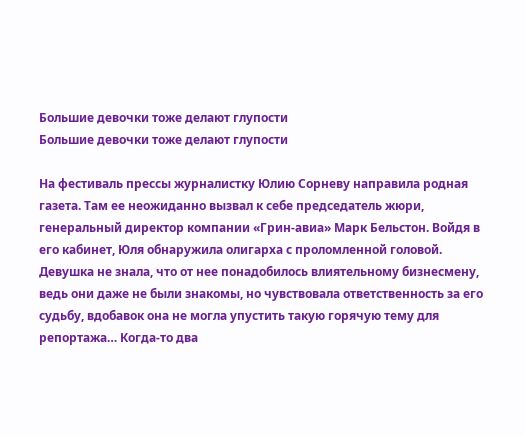Большие девочки тоже делают глупости
Большие девочки тоже делают глупости

На фестиваль прессы журналистку Юлию Сорневу направила родная газета. Там ее неожиданно вызвал к себе председатель жюри, генеральный директор компании «Грин-авиа» Марк Бельстон. Войдя в его кабинет, Юля обнаружила олигарха с проломленной головой. Девушка не знала, что от нее понадобилось влиятельному бизнесмену, ведь они даже не были знакомы, но чувствовала ответственность за его судьбу, вдобавок она не могла упустить такую горячую тему для репортажа… Когда-то два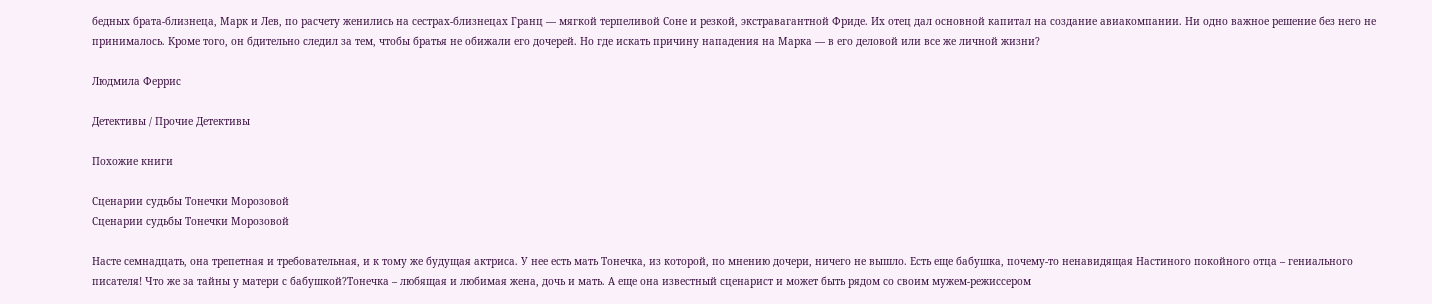бедных брата-близнеца, Марк и Лев, по расчету женились на сестрах-близнецах Гранц — мягкой терпеливой Соне и резкой, экстравагантной Фриде. Их отец дал основной капитал на создание авиакомпании. Ни одно важное решение без него не принималось. Кроме того, он бдительно следил за тем, чтобы братья не обижали его дочерей. Но где искать причину нападения на Марка — в его деловой или все же личной жизни?

Людмила Феррис

Детективы / Прочие Детективы

Похожие книги

Сценарии судьбы Тонечки Морозовой
Сценарии судьбы Тонечки Морозовой

Насте семнадцать, она трепетная и требовательная, и к тому же будущая актриса. У нее есть мать Тонечка, из которой, по мнению дочери, ничего не вышло. Есть еще бабушка, почему-то ненавидящая Настиного покойного отца – гениального писателя! Что же за тайны у матери с бабушкой?Тонечка – любящая и любимая жена, дочь и мать. А еще она известный сценарист и может быть рядом со своим мужем-режиссером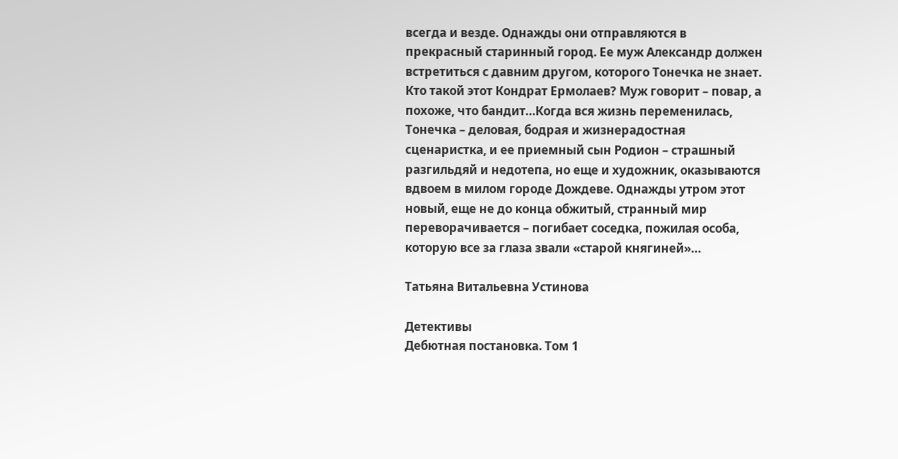всегда и везде. Однажды они отправляются в прекрасный старинный город. Ее муж Александр должен встретиться с давним другом, которого Тонечка не знает. Кто такой этот Кондрат Ермолаев? Муж говорит – повар, а похоже, что бандит…Когда вся жизнь переменилась, Тонечка – деловая, бодрая и жизнерадостная сценаристка, и ее приемный сын Родион – страшный разгильдяй и недотепа, но еще и художник, оказываются вдвоем в милом городе Дождеве. Однажды утром этот новый, еще не до конца обжитый, странный мир переворачивается – погибает соседка, пожилая особа, которую все за глаза звали «старой княгиней»…

Татьяна Витальевна Устинова

Детективы
Дебютная постановка. Том 1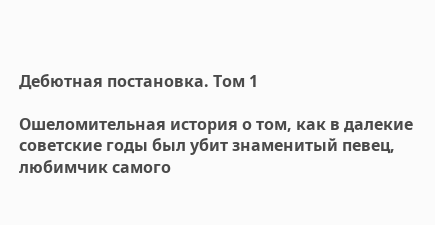Дебютная постановка. Том 1

Ошеломительная история о том, как в далекие советские годы был убит знаменитый певец, любимчик самого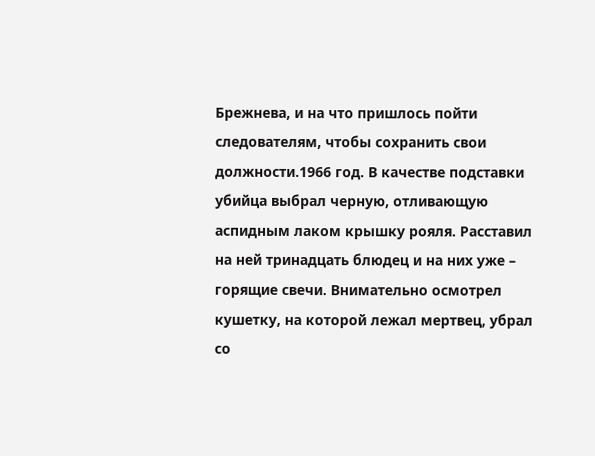Брежнева, и на что пришлось пойти следователям, чтобы сохранить свои должности.1966 год. В качестве подставки убийца выбрал черную, отливающую аспидным лаком крышку рояля. Расставил на ней тринадцать блюдец и на них уже – горящие свечи. Внимательно осмотрел кушетку, на которой лежал мертвец, убрал со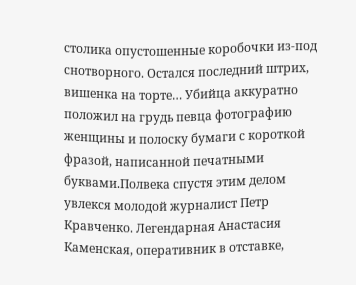столика опустошенные коробочки из-под снотворного. Остался последний штрих, вишенка на торте… Убийца аккуратно положил на грудь певца фотографию женщины и полоску бумаги с короткой фразой, написанной печатными буквами.Полвека спустя этим делом увлекся молодой журналист Петр Кравченко. Легендарная Анастасия Каменская, оперативник в отставке,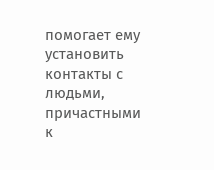помогает ему установить контакты с людьми, причастными к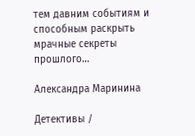тем давним событиям и способным раскрыть мрачные секреты прошлого…

Александра Маринина

Детективы /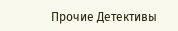Прочие Детективы